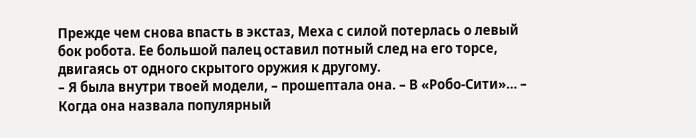Прежде чем снова впасть в экстаз, Меха с силой потерлась о левый бок робота. Ее большой палец оставил потный след на его торсе, двигаясь от одного скрытого оружия к другому.
– Я была внутри твоей модели, – прошептала она. – В «Робо-Сити»… – Когда она назвала популярный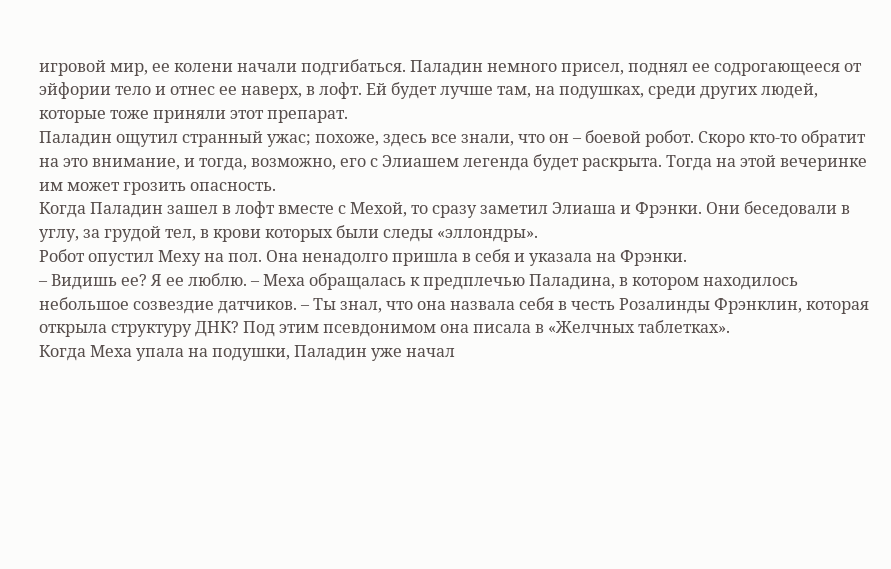игровой мир, ее колени начали подгибаться. Паладин немного присел, поднял ее содрогающееся от эйфории тело и отнес ее наверх, в лофт. Ей будет лучше там, на подушках, среди других людей, которые тоже приняли этот препарат.
Паладин ощутил странный ужас; похоже, здесь все знали, что он – боевой робот. Скоро кто-то обратит на это внимание, и тогда, возможно, его с Элиашем легенда будет раскрыта. Тогда на этой вечеринке им может грозить опасность.
Когда Паладин зашел в лофт вместе с Мехой, то сразу заметил Элиаша и Фрэнки. Они беседовали в углу, за грудой тел, в крови которых были следы «эллондры».
Робот опустил Меху на пол. Она ненадолго пришла в себя и указала на Фрэнки.
– Видишь ее? Я ее люблю. – Меха обращалась к предплечью Паладина, в котором находилось небольшое созвездие датчиков. – Ты знал, что она назвала себя в честь Розалинды Фрэнклин, которая открыла структуру ДНК? Под этим псевдонимом она писала в «Желчных таблетках».
Когда Меха упала на подушки, Паладин уже начал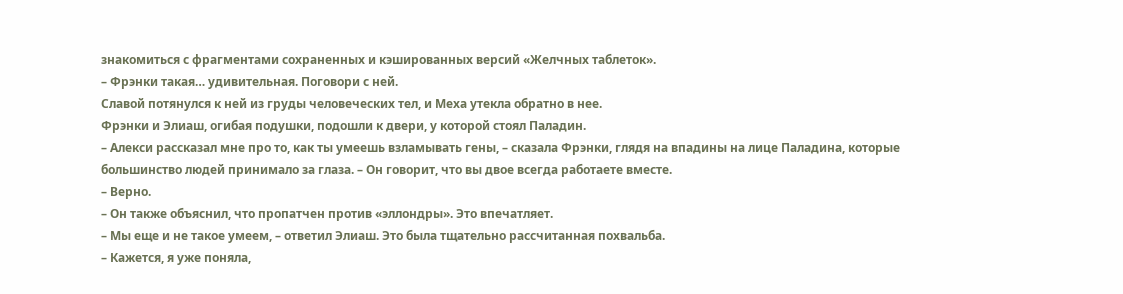знакомиться с фрагментами сохраненных и кэшированных версий «Желчных таблеток».
– Фрэнки такая… удивительная. Поговори с ней.
Славой потянулся к ней из груды человеческих тел, и Меха утекла обратно в нее.
Фрэнки и Элиаш, огибая подушки, подошли к двери, у которой стоял Паладин.
– Алекси рассказал мне про то, как ты умеешь взламывать гены, – сказала Фрэнки, глядя на впадины на лице Паладина, которые большинство людей принимало за глаза. – Он говорит, что вы двое всегда работаете вместе.
– Верно.
– Он также объяснил, что пропатчен против «эллондры». Это впечатляет.
– Мы еще и не такое умеем, – ответил Элиаш. Это была тщательно рассчитанная похвальба.
– Кажется, я уже поняла,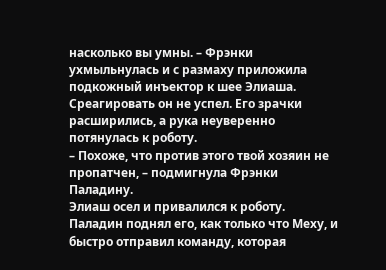насколько вы умны. – Фрэнки ухмыльнулась и с размаху приложила подкожный инъектор к шее Элиаша. Среагировать он не успел. Его зрачки расширились, а рука неуверенно потянулась к роботу.
– Похоже, что против этого твой хозяин не пропатчен, – подмигнула Фрэнки Паладину.
Элиаш осел и привалился к роботу. Паладин поднял его, как только что Меху, и быстро отправил команду, которая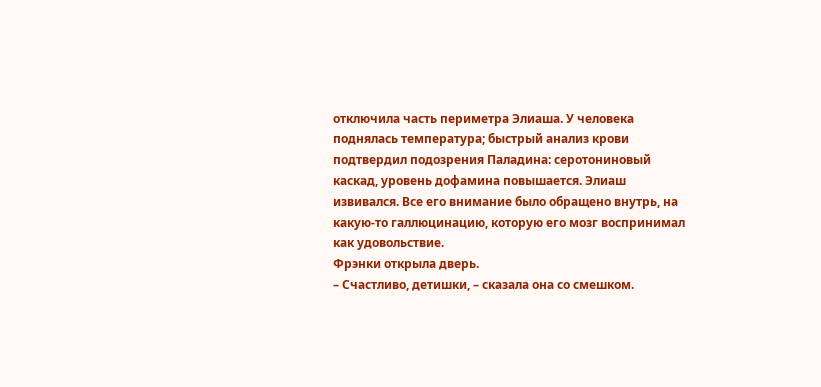отключила часть периметра Элиаша. У человека поднялась температура; быстрый анализ крови подтвердил подозрения Паладина: серотониновый каскад, уровень дофамина повышается. Элиаш извивался. Все его внимание было обращено внутрь, на какую-то галлюцинацию, которую его мозг воспринимал как удовольствие.
Фрэнки открыла дверь.
– Счастливо, детишки, – сказала она со смешком.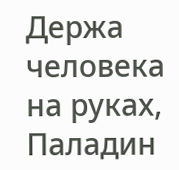Держа человека на руках, Паладин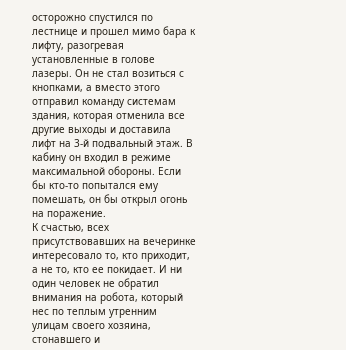осторожно спустился по лестнице и прошел мимо бара к лифту, разогревая установленные в голове лазеры. Он не стал возиться с кнопками, а вместо этого отправил команду системам здания, которая отменила все другие выходы и доставила лифт на 3-й подвальный этаж. В кабину он входил в режиме максимальной обороны. Если бы кто-то попытался ему помешать, он бы открыл огонь на поражение.
К счастью, всех присутствовавших на вечеринке интересовало то, кто приходит, а не то, кто ее покидает. И ни один человек не обратил внимания на робота, который нес по теплым утренним улицам своего хозяина, стонавшего и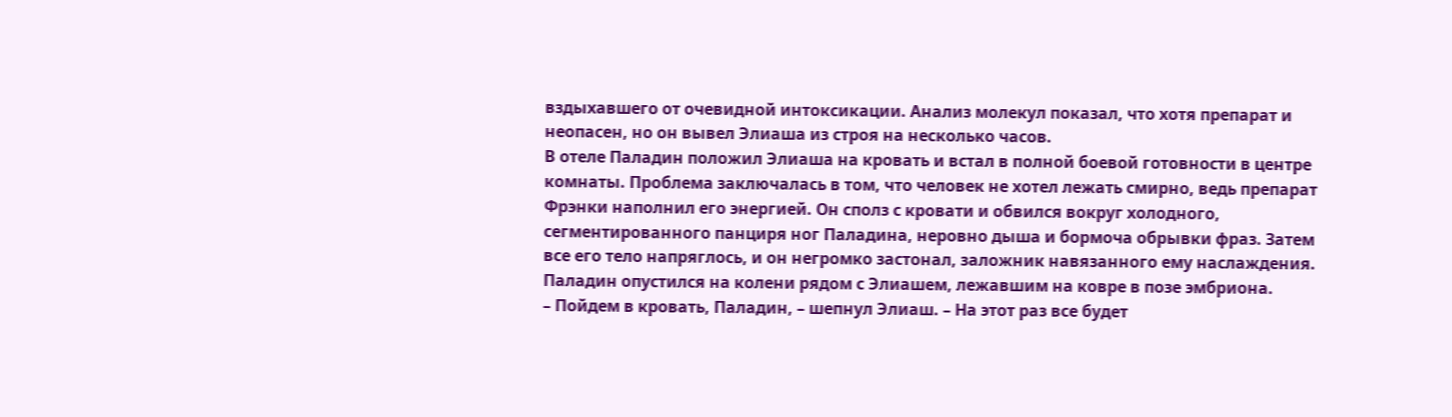вздыхавшего от очевидной интоксикации. Анализ молекул показал, что хотя препарат и неопасен, но он вывел Элиаша из строя на несколько часов.
В отеле Паладин положил Элиаша на кровать и встал в полной боевой готовности в центре комнаты. Проблема заключалась в том, что человек не хотел лежать смирно, ведь препарат Фрэнки наполнил его энергией. Он сполз с кровати и обвился вокруг холодного, сегментированного панциря ног Паладина, неровно дыша и бормоча обрывки фраз. Затем все его тело напряглось, и он негромко застонал, заложник навязанного ему наслаждения.
Паладин опустился на колени рядом с Элиашем, лежавшим на ковре в позе эмбриона.
– Пойдем в кровать, Паладин, – шепнул Элиаш. – На этот раз все будет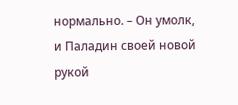нормально. – Он умолк, и Паладин своей новой рукой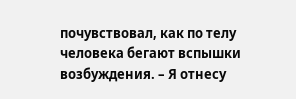почувствовал, как по телу человека бегают вспышки возбуждения. – Я отнесу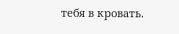тебя в кровать.